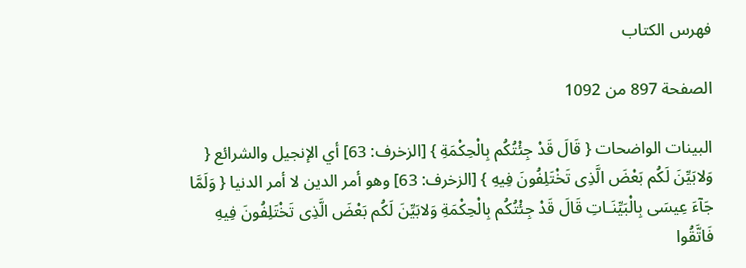فهرس الكتاب

الصفحة 897 من 1092

البينات الواضحات { قَالَ قَدْ جِئْتُكُم بِالْحِكْمَةِ } [الزخرف: 63] أي الإنجيل والشرائع { وَلابَيِّنَ لَكُم بَعْضَ الَّذِى تَخْتَلِفُونَ فِيهِ } [الزخرف: 63] وهو أمر الدين لا أمر الدنيا { وَلَمَّا جَآءَ عِيسَى بِالْبَيِّنَـاتِ قَالَ قَدْ جِئْتُكُم بِالْحِكْمَةِ وَلابَيِّنَ لَكُم بَعْضَ الَّذِى تَخْتَلِفُونَ فِيهِ فَاتَّقُوا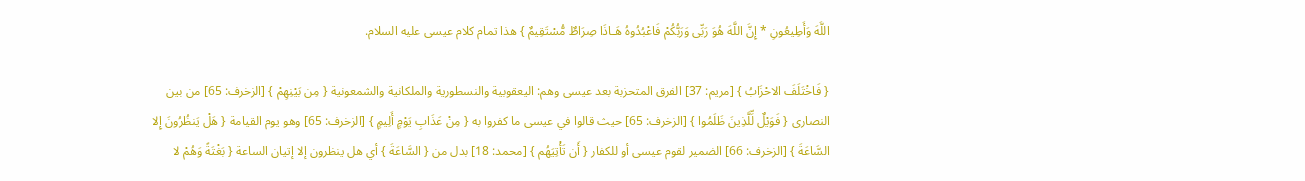اللَّهَ وَأَطِيعُونِ * إِنَّ اللَّهَ هُوَ رَبِّى وَرَبُّكُمْ فَاعْبُدُوهُ هَـاذَا صِرَاطٌ مُّسْتَقِيمٌ } هذا تمام كلام عيسى عليه السلام.

{ فَاخْتَلَفَ الاحْزَابُ } [مريم: 37] الفرق المتحزبة بعد عيسى وهم: اليعقوبية والنسطورية والملكانية والشمعونية { مِن بَيْنِهِمْ } [الزخرف: 65] من بين النصارى { فَوَيْلٌ لِّلَّذِينَ ظَلَمُوا } [الزخرف: 65] حيث قالوا في عيسى ما كفروا به { مِنْ عَذَابِ يَوْمٍ أَلِيمٍ } [الزخرف: 65] وهو يوم القيامة { هَلْ يَنظُرُونَ إِلا السَّاعَةَ } [الزخرف: 66] الضمير لقوم عيسى أو للكفار { أَن تَأْتِيَهُم } [محمد: 18] بدل من { السَّاعَةَ } أي هل ينظرون إلا إتيان الساعة { بَغْتَةً وَهُمْ لا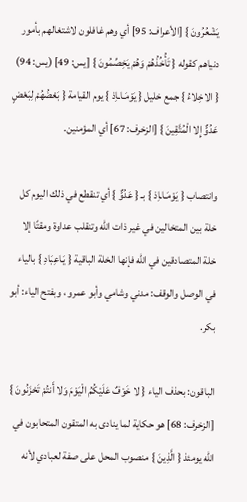يَشْعُرُونَ } [الأعراف: 95] أي وهم غافلون لاشتغالهم بأمور دنياهم كقوله { تَأُخُذُهُمْ وَهُمْ يَخِصِّمُونَ } [يس: 49] (يس: 94) { الاخِلاءُ } جمع خليل { يَوْمَـاـاِذ } يوم القيامة { بَعْضُهُمْ لِبَعْضٍ عَدُوٌّ إِلا الْمُتَّقِينَ } [الزخرف: 67] أي المؤمنين.

وانتصاب { يَوْمَـاـاِذ } بـ { عَدُوٌّ } أي تنقطع في ذلك اليوم كل خلة بين المتخالين في غير ذات الله وتنقلب عداوة ومقتًا إلا خلة المتصادقين في الله فإنها الخلة الباقية { يَـاعِبَادِ } بالياء في الوصل والوقف: مدني وشامي وأبو عمرو ، وبفتح الياء: أبو بكر.

الباقون: بحذف الياء { لا خَوْفٌ عَلَيْكُمُ الْيَوْمَ وَلا أَنتُمْ تَحْزَنُونَ } [الزخرف: 68] هو حكاية لما ينادى به المتقون المتحابون في الله يومئذ { الَّذِينَ } منصوب المحل على صفة لعبادي لأنه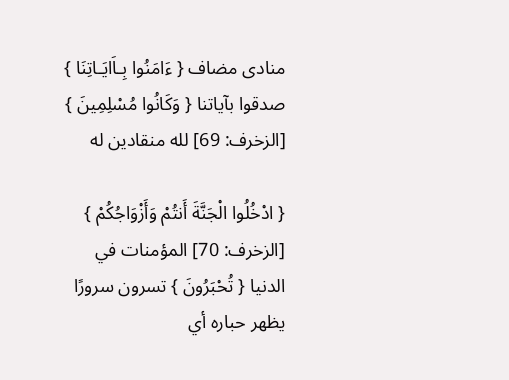منادى مضاف { ءَامَنُوا بِـاَايَـاتِنَا } صدقوا بآياتنا { وَكَانُوا مُسْلِمِينَ } [الزخرف: 69] لله منقادين له

{ ادْخُلُوا الْجَنَّةَ أَنتُمْ وَأَزْوَاجُكُمْ } [الزخرف: 70] المؤمنات في الدنيا { تُحْبَرُونَ } تسرون سرورًا يظهر حباره أي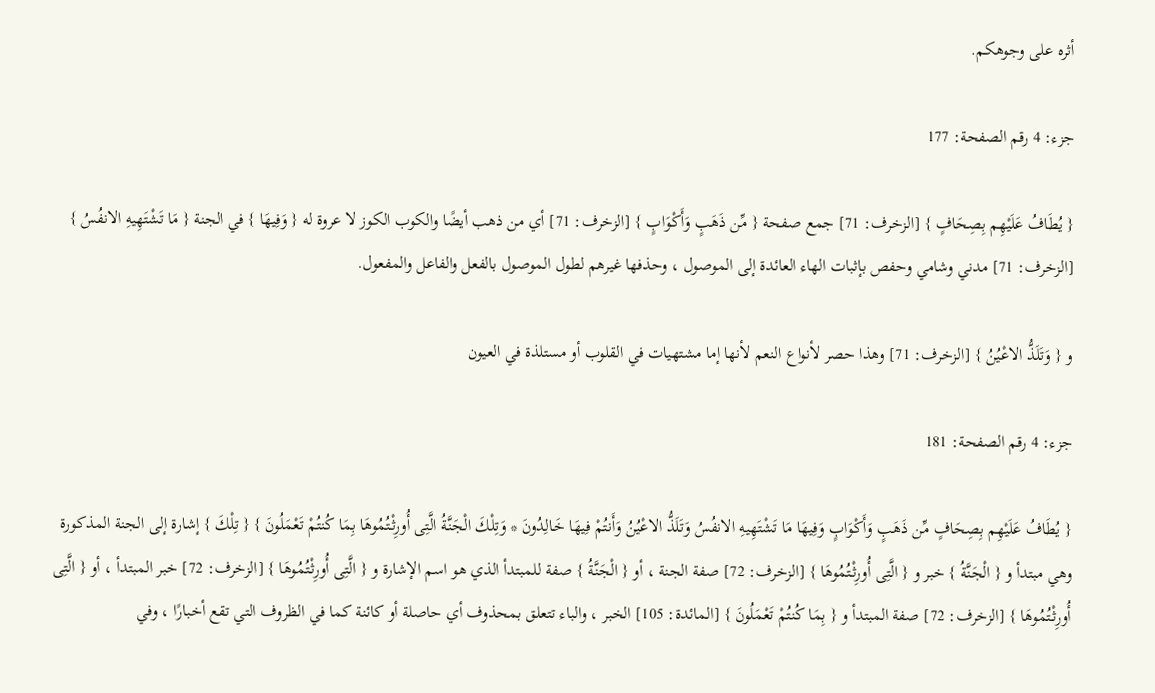أثره على وجوهكم.

جزء: 4 رقم الصفحة: 177

{ يُطَافُ عَلَيْهِم بِصِحَافٍ } [الزخرف: 71] جمع صفحة { مِّن ذَهَبٍ وَأَكْوَابٍ } [الزخرف: 71] أي من ذهب أيضًا والكوب الكوز لا عروة له { وَفِيهَا } في الجنة { مَا تَشْتَهِيهِ الانفُسُ } [الزخرف: 71] مدني وشامي وحفص بإثبات الهاء العائدة إلى الموصول ، وحذفها غيرهم لطول الموصول بالفعل والفاعل والمفعول.

و { وَتَلَذُّ الاعْيُنُ } [الزخرف: 71] وهذا حصر لأنواع النعم لأنها إما مشتهيات في القلوب أو مستلذة في العيون

جزء: 4 رقم الصفحة: 181

{ يُطَافُ عَلَيْهِم بِصِحَافٍ مِّن ذَهَبٍ وَأَكْوَابٍ وَفِيهَا مَا تَشْتَهِيهِ الانفُسُ وَتَلَذُّ الاعْيُنُ وَأَنتُمْ فِيهَا خَـالِدُونَ * وَتِلْكَ الْجَنَّةُ الَّتِى أُورِثْتُمُوهَا بِمَا كُنتُمْ تَعْمَلُونَ } { تِلْكَ } إشارة إلى الجنة المذكورة وهي مبتدأ و { الْجَنَّةُ } خبر و { الَّتِى أُورِثْتُمُوهَا } [الزخرف: 72] صفة الجنة ، أو { الْجَنَّةُ } صفة للمبتدأ الذي هو اسم الإشارة و { الَّتِى أُورِثْتُمُوهَا } [الزخرف: 72] خبر المبتدأ ، أو { الَّتِى أُورِثْتُمُوهَا } [الزخرف: 72] صفة المبتدأ و { بِمَا كُنتُمْ تَعْمَلُونَ } [المائدة: 105] الخبر ، والباء تتعلق بمحذوف أي حاصلة أو كائنة كما في الظروف التي تقع أخبارًا ، وفي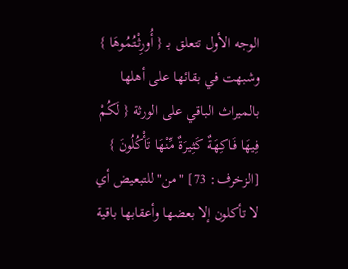الوجه الأول تتعلق بـ { أُورِثْتُمُوهَا } وشبهت في بقائها على أهلها بالميراث الباقي على الورثة { لَكُمْ فِيهَا فَـاكِهَةٌ كَثِيرَةٌ مِّنْهَا تَأْكُلُونَ } [الزخرف: 73] "من"للتبعيض أي لا تأكلون إلا بعضها وأعقابها باقية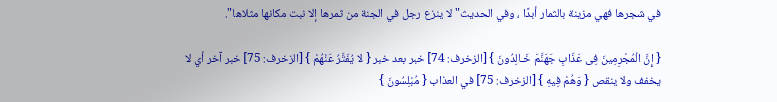في شجرها فهي مزينة بالثمار أبدًا ، وفي الحديث"لا ينزع رجل في الجنة من ثمرها إلا نبت مكانها مثلاها".

{ إِنَّ الْمُجْرِمِينَ فِى عَذَابِ جَهَنَّمَ خَـالِدُونَ } [الزخرف: 74] خبر بعد خبر { لا يُفَتَّرُ عَنْهُمْ } [الزخرف: 75] خبر آخر أي لا يخفف ولا ينقص { وَهُمْ فِيهِ } [الزخرف: 75] في العذاب { مُبْلِسُونَ }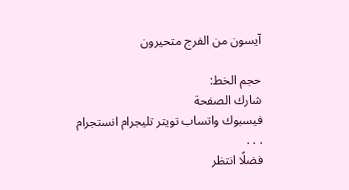آيسون من الفرج متحيرون

حجم الخط:
شارك الصفحة
فيسبوك واتساب تويتر تليجرام انستجرام
. . .
فضلًا انتظر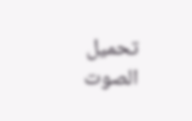تحميل الصوت